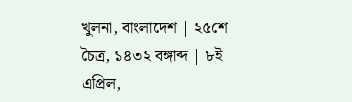খুলনা, বাংলাদেশ | ২৫শে চৈত্র, ১৪৩২ বঙ্গাব্দ | ৮ই এপ্রিল,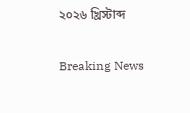২০২৬ খ্রিস্টাব্দ

Breaking News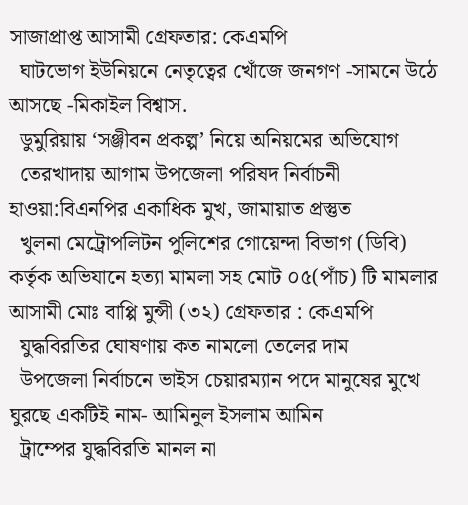সাজাপ্রাপ্ত আসামী গ্রেফতার: কেএমপি
  ঘাটভোগ ইউনিয়নে নেতৃত্বের খোঁজে জনগণ -সামনে উঠে আসছে -মিকাইল বিশ্বাস.
  ডুমুরিয়ায় ‘সঞ্জীবন প্রকল্প’ নিয়ে অনিয়মের অভিযোগ
  তেরখাদায় আগাম উপজেলা পরিষদ নির্বাচনী হাওয়া:বিএনপির একাধিক মুখ, জামায়াত প্রস্তুত
  খুলনা মেট্রোপলিটন পুলিশের গোয়েন্দা বিভাগ (ডিবি) কর্তৃক অভিযানে হত্যা মামলা সহ মোট ০৫(পাঁচ) টি মামলার আসামী মোঃ বাপ্পি মুন্সী (৩২) গ্রেফতার : কেএমপি
  যুদ্ধবিরতির ঘোষণায় কত নামলো তেলের দাম
  উপজেলা নির্বাচনে ভাইস চেয়ারম্যান পদে মানুষের মুখে ঘুরছে একটিই নাম- আমিনুল ইসলাম আমিন
  ট্রাম্পের যুদ্ধবিরতি মানল না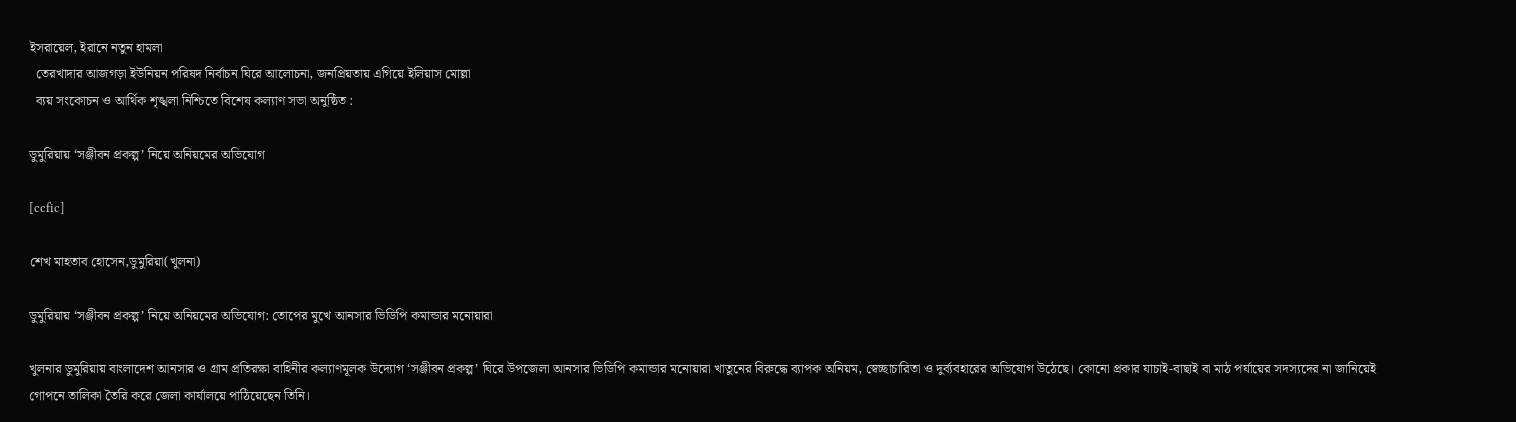ইসরায়েল, ইরানে নতুন হামলা
  তেরখাদার আজগড়া ইউনিয়ন পরিষদ নির্বাচন ঘিরে আলোচনা, জনপ্রিয়তায় এগিয়ে ইলিয়াস মোল্লা
  ব্যয় সংকোচন ও আর্থিক শৃঙ্খলা নিশ্চিতে বিশেষ কল্যাণ সভা অনুষ্ঠিত :

ডুমুরিয়ায় ‘সঞ্জীবন প্রকল্প’ নিয়ে অনিয়মের অভিযোগ

[ccfic]

শেখ মাহতাব হোসেন,ডুমুরিয়া(খুলনা)

ডুমুরিয়ায় ‘সঞ্জীবন প্রকল্প’ নিয়ে অনিয়মের অভিযোগ: তোপের মুখে আনসার ভিডিপি কমান্ডার মনোয়ারা

খুলনার ডুমুরিয়ায় বাংলাদেশ আনসার ও গ্রাম প্রতিরক্ষা বাহিনীর কল্যাণমূলক উদ্যোগ ‘সঞ্জীবন প্রকল্প’ ঘিরে উপজেলা আনসার ভিডিপি কমান্ডার মনোয়ারা খাতুনের বিরুদ্ধে ব্যাপক অনিয়ম, স্বেচ্ছাচারিতা ও দুর্ব্যবহারের অভিযোগ উঠেছে। কোনো প্রকার যাচাই-বাছাই বা মাঠ পর্যায়ের সদস্যদের না জানিয়েই গোপনে তালিকা তৈরি করে জেলা কার্যালয়ে পাঠিয়েছেন তিনি।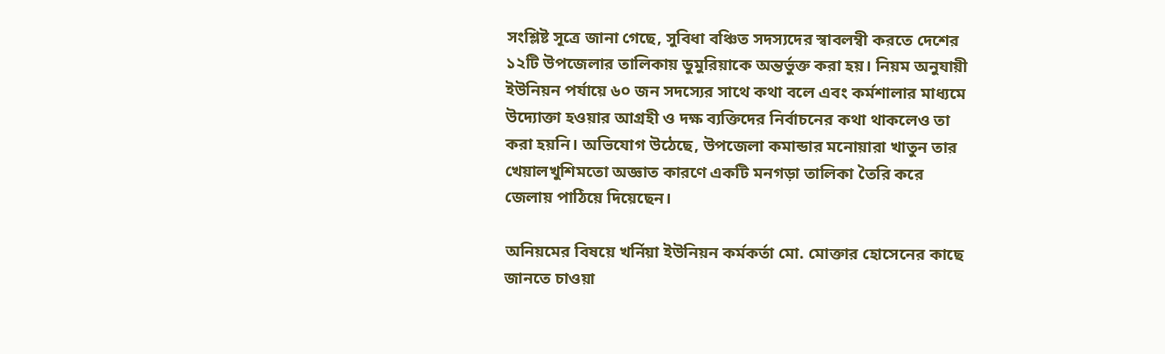সংশ্লিষ্ট সূত্রে জানা গেছে, সুবিধা বঞ্চিত সদস্যদের স্বাবলম্বী করতে দেশের ১২টি উপজেলার তালিকায় ডুমুরিয়াকে অন্তর্ভুক্ত করা হয়। নিয়ম অনুযায়ী ইউনিয়ন পর্যায়ে ৬০ জন সদস্যের সাথে কথা বলে এবং কর্মশালার মাধ্যমে উদ্যোক্তা হওয়ার আগ্রহী ও দক্ষ ব্যক্তিদের নির্বাচনের কথা থাকলেও তা করা হয়নি। অভিযোগ উঠেছে, উপজেলা কমান্ডার মনোয়ারা খাতুন তার খেয়ালখুশিমতো অজ্ঞাত কারণে একটি মনগড়া তালিকা তৈরি করে জেলায় পাঠিয়ে দিয়েছেন।

অনিয়মের বিষয়ে খর্নিয়া ইউনিয়ন কর্মকর্তা মো. মোক্তার হোসেনের কাছে জানতে চাওয়া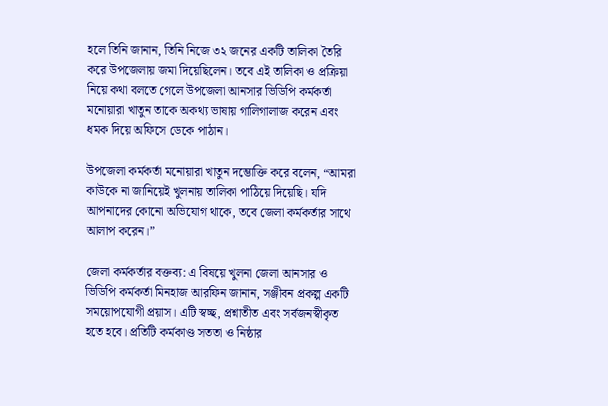হলে তিনি জানান, তিনি নিজে ৩২ জনের একটি তালিকা তৈরি করে উপজেলায় জমা দিয়েছিলেন। তবে এই তালিকা ও প্রক্রিয়া নিয়ে কথা বলতে গেলে উপজেলা আনসার ভিডিপি কর্মকর্তা মনোয়ারা খাতুন তাকে অকথ্য ভাষায় গালিগালাজ করেন এবং ধমক দিয়ে অফিসে ডেকে পাঠান।

উপজেলা কর্মকর্তা মনোয়ারা খাতুন দম্ভোক্তি করে বলেন, “আমরা কাউকে না জানিয়েই খুলনায় তালিকা পাঠিয়ে দিয়েছি। যদি আপনাদের কোনো অভিযোগ থাকে, তবে জেলা কর্মকর্তার সাথে আলাপ করেন।”

জেলা কর্মকর্তার বক্তব্য: এ বিষয়ে খুলনা জেলা আনসার ও ভিডিপি কর্মকর্তা মিনহাজ আরফিন জানান, সঞ্জীবন প্রকল্প একটি সময়োপযোগী প্রয়াস। এটি স্বচ্ছ, প্রশ্নাতীত এবং সর্বজনস্বীকৃত হতে হবে। প্রতিটি কর্মকাণ্ড সততা ও নিষ্ঠার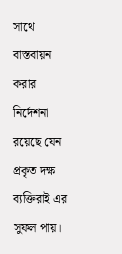সাথে বাস্তবায়ন করার নির্দেশনা রয়েছে যেন প্রকৃত দক্ষ ব্যক্তিরাই এর সুফল পায়।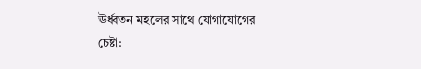ঊর্ধ্বতন মহলের সাথে যোগাযোগের চেষ্টা: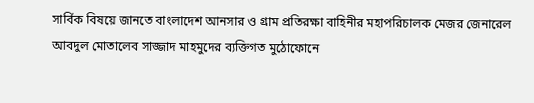সার্বিক বিষয়ে জানতে বাংলাদেশ আনসার ও গ্রাম প্রতিরক্ষা বাহিনীর মহাপরিচালক মেজর জেনারেল আবদুল মোতালেব সাজ্জাদ মাহমুদের ব্যক্তিগত মুঠোফোনে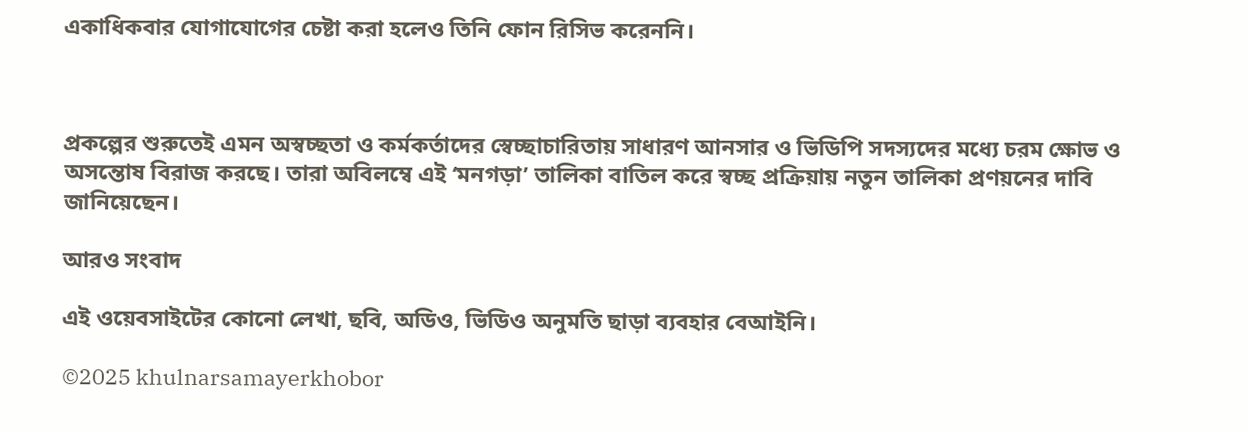একাধিকবার যোগাযোগের চেষ্টা করা হলেও তিনি ফোন রিসিভ করেননি।



প্রকল্পের শুরুতেই এমন অস্বচ্ছতা ও কর্মকর্তাদের স্বেচ্ছাচারিতায় সাধারণ আনসার ও ভিডিপি সদস্যদের মধ্যে চরম ক্ষোভ ও অসন্তোষ বিরাজ করছে। তারা অবিলম্বে এই ‘মনগড়া’ তালিকা বাতিল করে স্বচ্ছ প্রক্রিয়ায় নতুন তালিকা প্রণয়নের দাবি জানিয়েছেন।

আরও সংবাদ

এই ওয়েবসাইটের কোনো লেখা, ছবি, অডিও, ভিডিও অনুমতি ছাড়া ব্যবহার বেআইনি।

©2025 khulnarsamayerkhobor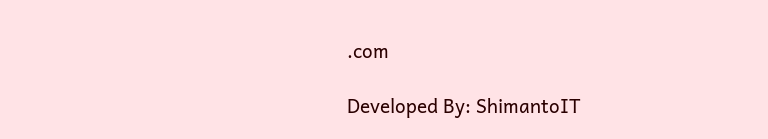.com

Developed By: ShimantoIT